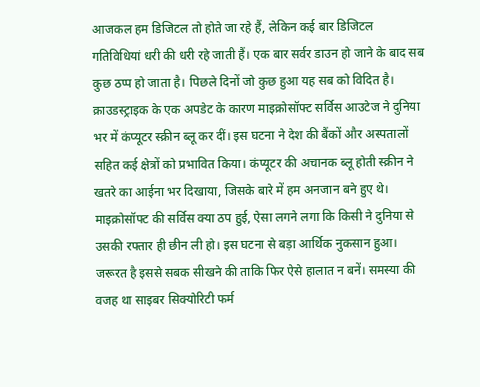आजकल हम डिजिटल तो होते जा रहे हैं, लेकिन कई बार डिजिटल गतिविधियां धरी की धरी रहे जाती हैं। एक बार सर्वर डाउन हो जाने के बाद सब कुछ ठप्प हो जाता है। पिछले दिनों जो कुछ हुआ यह सब को विदित है। क्राउडस्ट्राइक के एक अपडेट के कारण माइक्रोसॉफ्ट सर्विस आउटेज ने दुनिया भर में कंप्यूटर स्क्रीन ब्लू कर दीं। इस घटना ने देश की बैंकों और अस्पतालों सहित कई क्षेत्रों को प्रभावित किया। कंप्यूटर की अचानक ब्लू होती स्क्रीन ने खतरे का आईना भर दिखाया, जिसके बारे में हम अनजान बने हुए थे। माइक्रोसॉफ्ट की सर्विस क्या ठप हुई, ऐसा लगने लगा कि किसी ने दुनिया से उसकी रफ्तार ही छीन ली हो। इस घटना से बड़ा आर्थिक नुकसान हुआ। जरूरत है इससे सबक सीखने की ताकि फिर ऐसे हालात न बनें। समस्या की वजह था साइबर सिक्योरिटी फर्म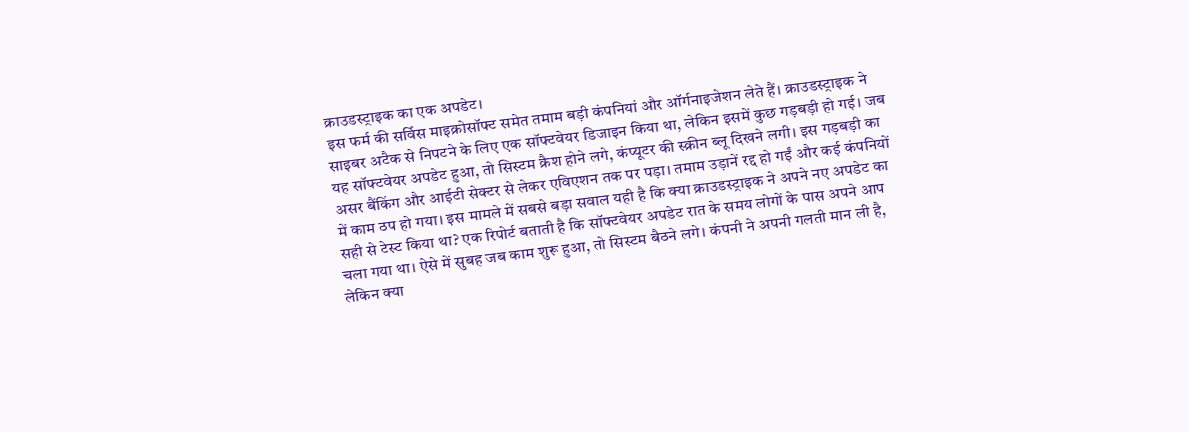क्राउडस्ट्राइक का एक अपडेट।
इस फर्म की सर्विस माइक्रोसॉफ्ट समेत तमाम बड़ी कंपनियां और ऑर्गनाइजेशन लेते हैं। क्राउडस्ट्राइक ने साइबर अटैक से निपटने के लिए एक सॉफ्टवेयर डिजाइन किया था, लेकिन इसमें कुछ गड़बड़ी हो गई। जब यह सॉफ्टवेयर अपडेट हुआ, तो सिस्टम क्रैश होने लगे, कंप्यूटर की स्क्रीन ब्लू दिखने लगी। इस गड़बड़ी का असर बैंकिंग और आईटी सेक्टर से लेकर एविएशन तक पर पड़ा। तमाम उड़ानें रद्द हो गईं और कई कंपनियों में काम ठप हो गया। इस मामले में सबसे बड़ा सवाल यही है कि क्या क्राउडस्ट्राइक ने अपने नए अपडेट का सही से टेस्ट किया था? एक रिपोर्ट बताती है कि सॉफ्टवेयर अपडेट रात के समय लोगों के पास अपने आप चला गया था। ऐसे में सुबह जब काम शुरू हुआ, तो सिस्टम बैठने लगे। कंपनी ने अपनी गलती मान ली है, लेकिन क्या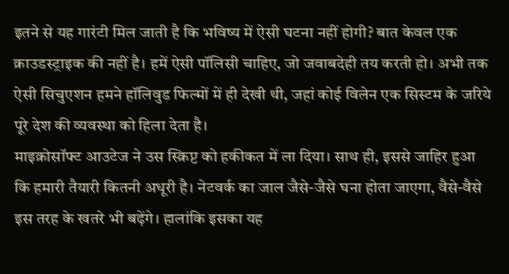इतने से यह गारंटी मिल जाती है कि भविष्य में ऐसी घटना नहीं होगी? बात केवल एक क्राउडस्ट्राइक की नहीं है। हमें ऐसी पॉलिसी चाहिए, जो जवाबदेही तय करती हो। अभी तक ऐसी सिचुएशन हमने हॉलिवुड फिल्मों में ही देखी थी, जहां कोई विलेन एक सिस्टम के जरिये पूरे देश की व्यवस्था को हिला देता है।
माइक्रोसॉफ्ट आउटेज ने उस स्क्रिप्ट को हकीकत में ला दिया। साथ ही, इससे जाहिर हुआ कि हमारी तैयारी कितनी अधूरी है। नेटवर्क का जाल जैसे-जैसे घना होता जाएगा, वैसे-वैसे इस तरह के खतरे भी बढ़ेंगे। हालांकि इसका यह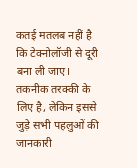कतई मतलब नहीं है कि टेक्नोलॉजी से दूरी बना ली जाए। तकनीक तरक्की के लिए है, लेकिन इससे जुड़े सभी पहलुओं की जानकारी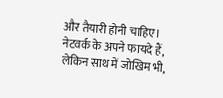और तैयारी होनी चाहिए। नेटवर्क के अपने फायदे हैं, लेकिन साथ में जोखिम भी,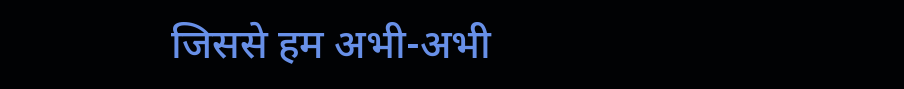जिससे हम अभी-अभी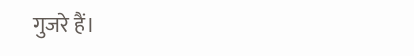गुजरे हैं।